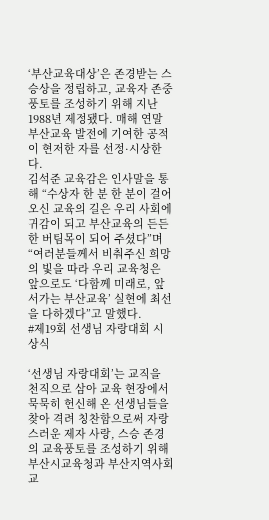‘부산교육대상’은 존경받는 스승상을 정립하고, 교육자 존중 풍토를 조성하기 위해 지난 1988년 제정됐다. 매해 연말 부산교육 발전에 기여한 공적이 현저한 자를 선정·시상한다.
김석준 교육감은 인사말을 통해 “수상자 한 분 한 분이 걸어오신 교육의 길은 우리 사회에 귀감이 되고 부산교육의 든든한 버팀목이 되어 주셨다”며 “여러분들께서 비춰주신 희망의 빛을 따라 우리 교육청은 앞으로도 ‘다함께 미래로, 앞서가는 부산교육’ 실현에 최선을 다하겠다”고 말했다.
#제19회 선생님 자랑대회 시상식

‘선생님 자랑대회’는 교직을 천직으로 삼아 교육 현장에서 묵묵히 헌신해 온 선생님들을 찾아 격려 칭찬함으로써 자랑스러운 제자 사랑, 스승 존경의 교육풍토를 조성하기 위해 부산시교육청과 부산지역사회교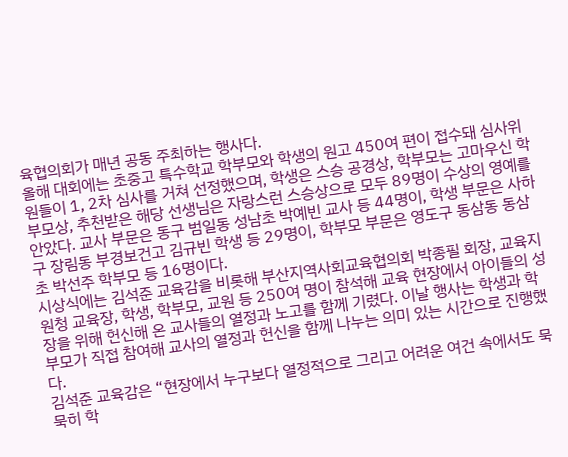육협의회가 매년 공동 주최하는 행사다.
올해 대회에는 초중고 특수학교 학부모와 학생의 원고 450여 편이 접수돼 심사위원들이 1, 2차 심사를 거쳐 선정했으며, 학생은 스승 공경상, 학부모는 고마우신 학부모상, 추천받은 해당 선생님은 자랑스런 스승상으로 모두 89명이 수상의 영예를 안았다. 교사 부문은 동구 범일동 성남초 박예빈 교사 등 44명이, 학생 부문은 사하구 장림동 부경보건고 김규빈 학생 등 29명이, 학부모 부문은 영도구 동삼동 동삼초 박선주 학부모 등 16명이다.
시상식에는 김석준 교육감을 비롯해 부산지역사회교육협의회 박종필 회장, 교육지원청 교육장, 학생, 학부모, 교원 등 250여 명이 참석해 교육 현장에서 아이들의 성장을 위해 헌신해 온 교사들의 열정과 노고를 함께 기렸다. 이날 행사는 학생과 학부모가 직접 참여해 교사의 열정과 헌신을 함께 나누는 의미 있는 시간으로 진행했다.
김석준 교육감은 “현장에서 누구보다 열정적으로 그리고 어려운 여건 속에서도 묵묵히 학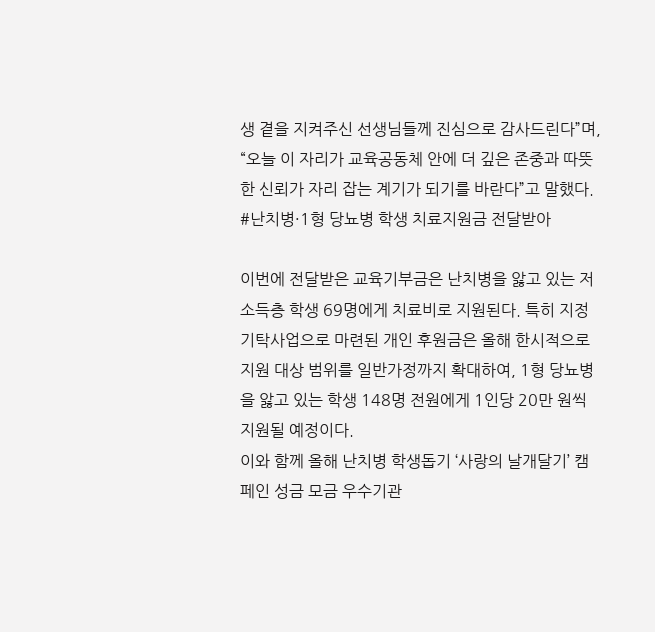생 곁을 지켜주신 선생님들께 진심으로 감사드린다”며, “오늘 이 자리가 교육공동체 안에 더 깊은 존중과 따뜻한 신뢰가 자리 잡는 계기가 되기를 바란다”고 말했다.
#난치병·1형 당뇨병 학생 치료지원금 전달받아

이번에 전달받은 교육기부금은 난치병을 앓고 있는 저소득층 학생 69명에게 치료비로 지원된다. 특히 지정기탁사업으로 마련된 개인 후원금은 올해 한시적으로 지원 대상 범위를 일반가정까지 확대하여, 1형 당뇨병을 앓고 있는 학생 148명 전원에게 1인당 20만 원씩 지원될 예정이다.
이와 함께 올해 난치병 학생돕기 ‘사랑의 날개달기’ 캠페인 성금 모금 우수기관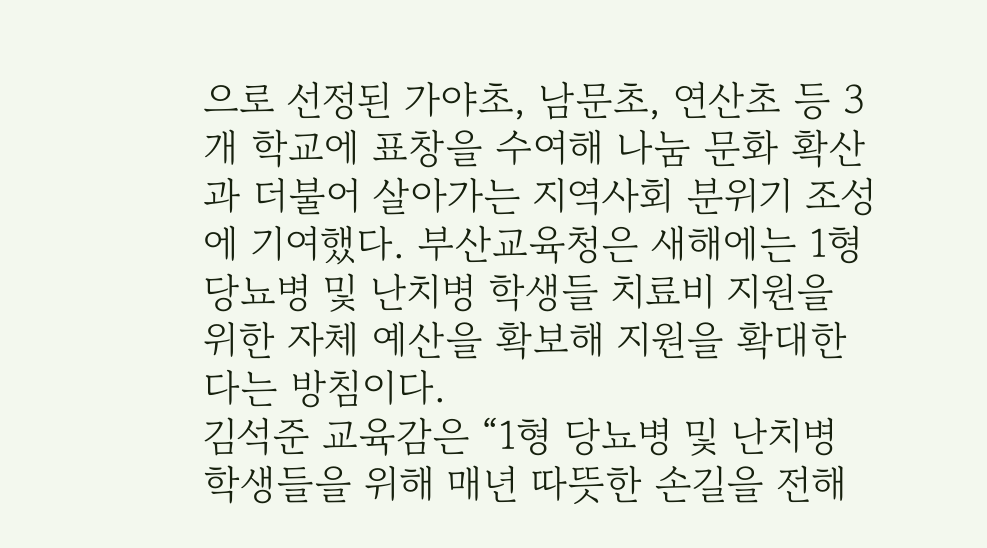으로 선정된 가야초, 남문초, 연산초 등 3개 학교에 표창을 수여해 나눔 문화 확산과 더불어 살아가는 지역사회 분위기 조성에 기여했다. 부산교육청은 새해에는 1형 당뇨병 및 난치병 학생들 치료비 지원을 위한 자체 예산을 확보해 지원을 확대한다는 방침이다.
김석준 교육감은 “1형 당뇨병 및 난치병 학생들을 위해 매년 따뜻한 손길을 전해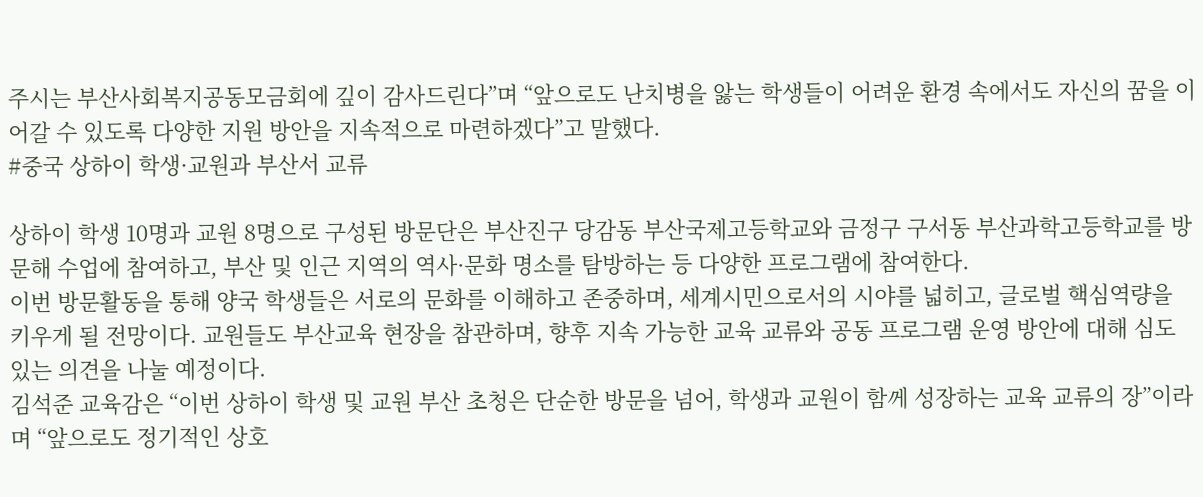주시는 부산사회복지공동모금회에 깊이 감사드린다”며 “앞으로도 난치병을 앓는 학생들이 어려운 환경 속에서도 자신의 꿈을 이어갈 수 있도록 다양한 지원 방안을 지속적으로 마련하겠다”고 말했다.
#중국 상하이 학생·교원과 부산서 교류

상하이 학생 10명과 교원 8명으로 구성된 방문단은 부산진구 당감동 부산국제고등학교와 금정구 구서동 부산과학고등학교를 방문해 수업에 참여하고, 부산 및 인근 지역의 역사·문화 명소를 탐방하는 등 다양한 프로그램에 참여한다.
이번 방문활동을 통해 양국 학생들은 서로의 문화를 이해하고 존중하며, 세계시민으로서의 시야를 넓히고, 글로벌 핵심역량을 키우게 될 전망이다. 교원들도 부산교육 현장을 참관하며, 향후 지속 가능한 교육 교류와 공동 프로그램 운영 방안에 대해 심도 있는 의견을 나눌 예정이다.
김석준 교육감은 “이번 상하이 학생 및 교원 부산 초청은 단순한 방문을 넘어, 학생과 교원이 함께 성장하는 교육 교류의 장”이라며 “앞으로도 정기적인 상호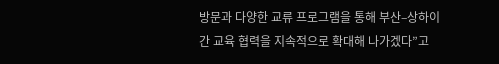방문과 다양한 교류 프로그램을 통해 부산–상하이 간 교육 협력을 지속적으로 확대해 나가겠다”고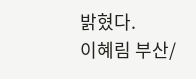밝혔다.
이혜림 부산/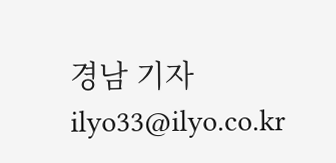경남 기자 ilyo33@ilyo.co.kr